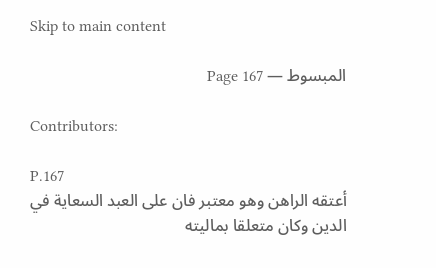Skip to main content

المبسوط — Page 167

Contributors:

P.167
أعتقه الراهن وهو معتبر فان على العبد السعاية في الدين وكان متعلقا بماليته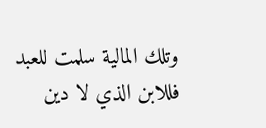وتلك المالية سلمت للعبد فللابن الذي لا دين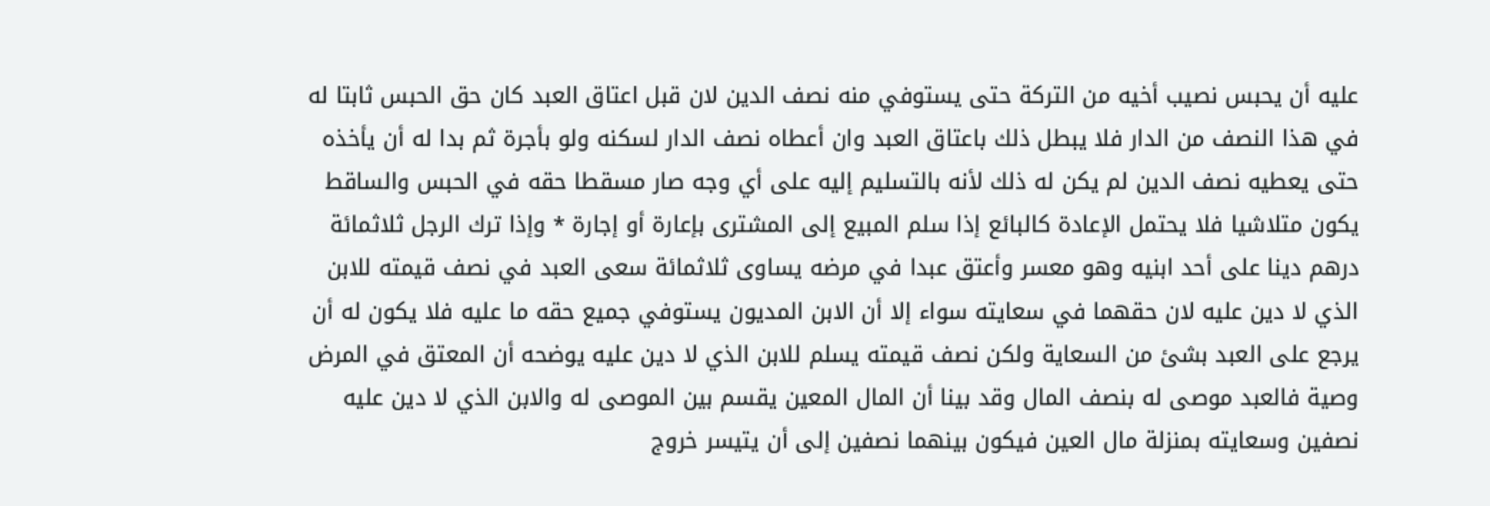عليه أن يحبس نصيب أخيه من التركة حتى يستوفي منه نصف الدين لان قبل اعتاق العبد كان حق الحبس ثابتا له في هذا النصف من الدار فلا يبطل ذلك باعتاق العبد وان أعطاه نصف الدار لسكنه ولو بأجرة ثم بدا له أن يأخذه حتى يعطيه نصف الدين لم يكن له ذلك لأنه بالتسليم إليه على أي وجه صار مسقطا حقه في الحبس والساقط يكون متلاشيا فلا يحتمل الإعادة كالبائع إذا سلم المبيع إلى المشترى بإعارة أو إجارة * وإذا ترك الرجل ثلاثمائة درهم دينا على أحد ابنيه وهو معسر وأعتق عبدا في مرضه يساوى ثلاثمائة سعى العبد في نصف قيمته للابن الذي لا دين عليه لان حقهما في سعايته سواء إلا أن الابن المديون يستوفي جميع حقه ما عليه فلا يكون له أن يرجع على العبد بشئ من السعاية ولكن نصف قيمته يسلم للابن الذي لا دين عليه يوضحه أن المعتق في المرض وصية فالعبد موصى له بنصف المال وقد بينا أن المال المعين يقسم بين الموصى له والابن الذي لا دين عليه نصفين وسعايته بمنزلة مال العين فيكون بينهما نصفين إلى أن يتيسر خروج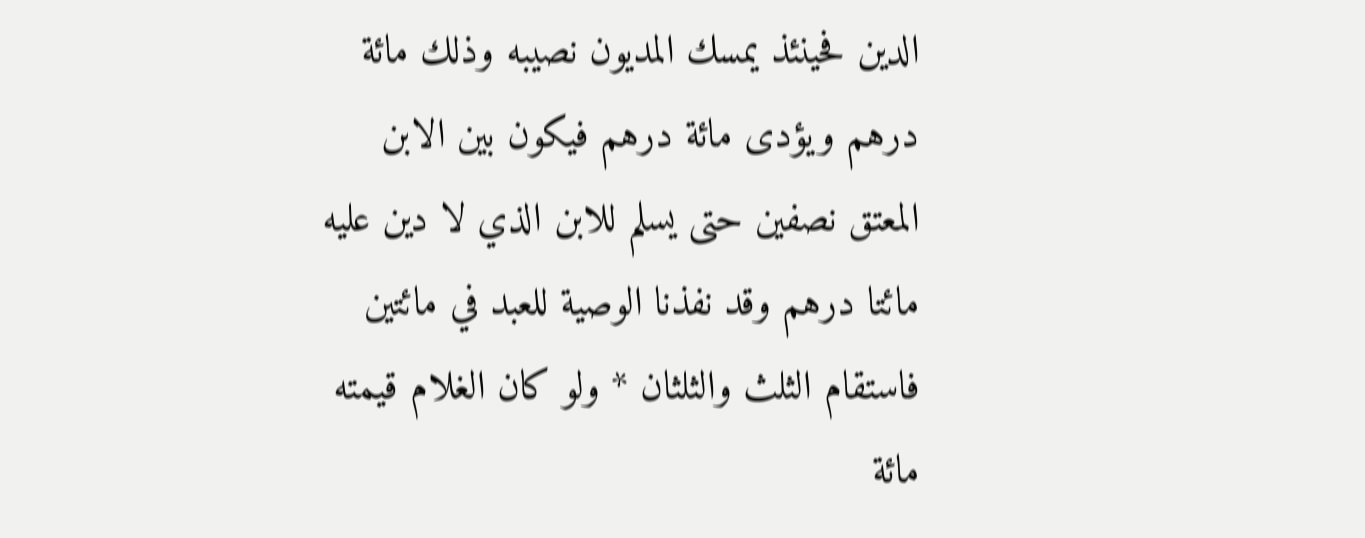الدين فحينئذ يمسك المديون نصيبه وذلك مائة درهم ويؤدى مائة درهم فيكون بين الابن المعتق نصفين حتى يسلم للابن الذي لا دين عليه مائتا درهم وقد نفذنا الوصية للعبد في مائتين فاستقام الثلث والثلثان * ولو كان الغلام قيمته مائة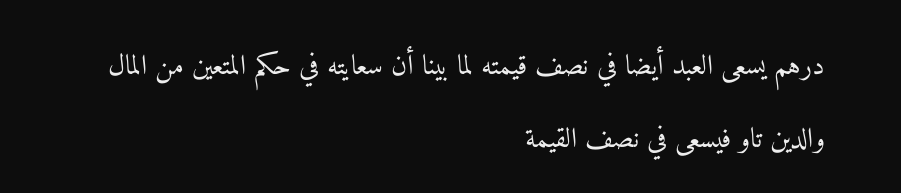درهم يسعى العبد أيضا في نصف قيمته لما بينا أن سعايته في حكم المتعين من المال والدين تاو فيسعى في نصف القيمة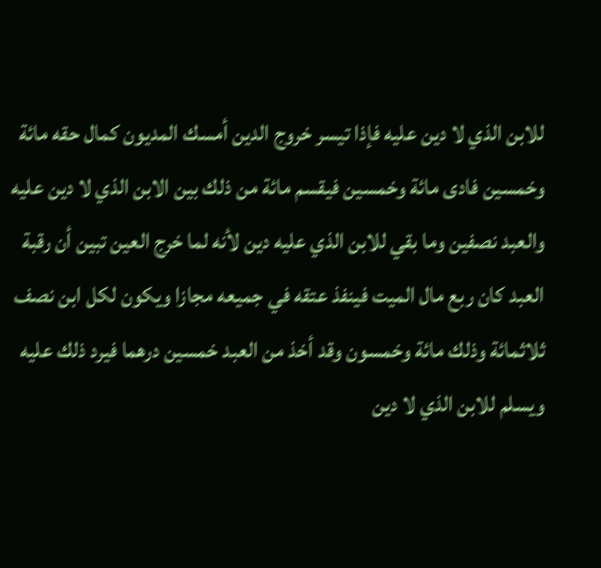للابن الذي لا دين عليه فإذا تيسر خروج الدين أمسك المديون كمال حقه مائة وخمسين فادى مائة وخمسين فيقسم مائة من ذلك بين الابن الذي لا دين عليه والعبد نصفين وما بقي للابن الذي عليه دين لأنه لما خرج العين تبين أن رقبة العبد كان ربع مال الميت فينفذ عتقه في جميعه مجازا ويكون لكل ابن نصف ثلاثمائة وذلك مائة وخمسون وقد أخذ من العبد خمسين درهما فيرد ذلك عليه ويسلم للابن الذي لا دين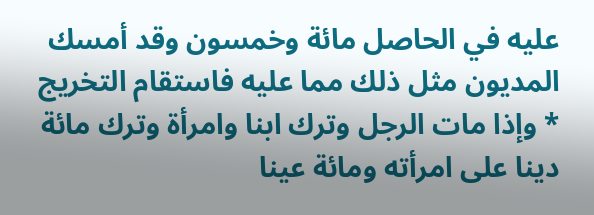عليه في الحاصل مائة وخمسون وقد أمسك المديون مثل ذلك مما عليه فاستقام التخريج * وإذا مات الرجل وترك ابنا وامرأة وترك مائة دينا على امرأته ومائة عينا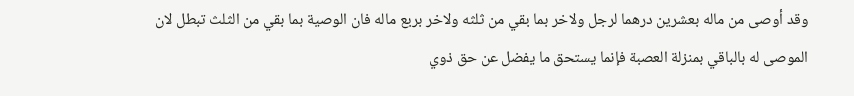وقد أوصى من ماله بعشرين درهما لرجل ولاخر بما بقي من ثلثه ولاخر بربع ماله فان الوصية بما بقي من الثلث تبطل لان الموصى له بالباقي بمنزلة العصبة فإنما يستحق ما يفضل عن حق ذوي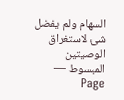السهام ولم يفضل شئ لاستغراق الوصيتين
المبسوط — Page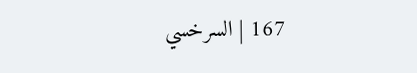167 | السرخسي